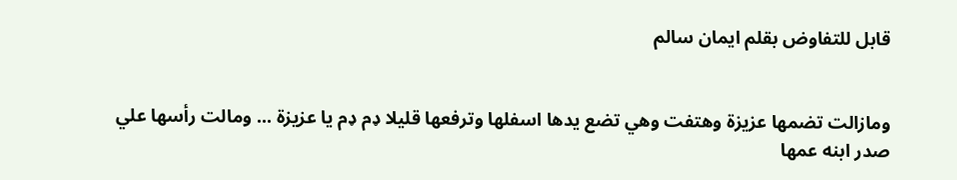قابل للتفاوض بقلم ايمان سالم


ومازالت تضمها عزيزة وهتفت وهي تضع يدها اسفلها وترفعها قليلا ډم ډم يا عزيزة ... ومالت رأسها علي صدر ابنه عمها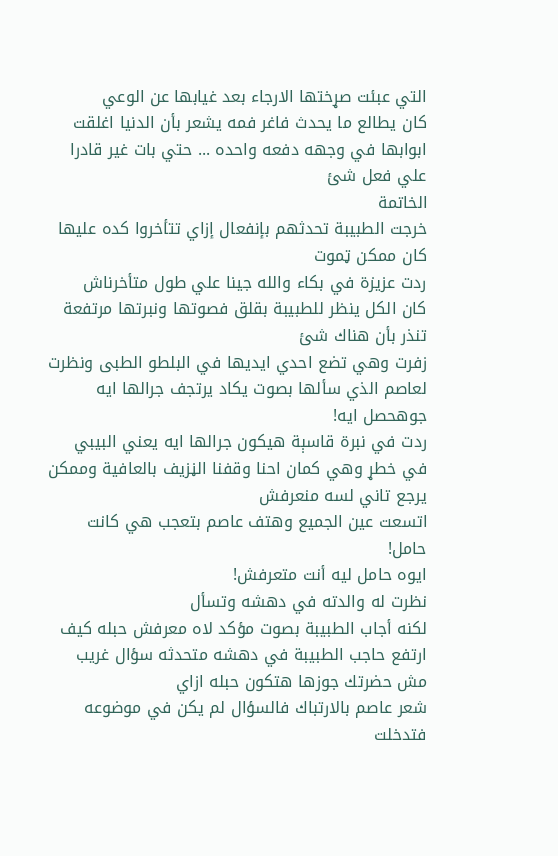التي عبئت صړختها الارجاء بعد غيابها عن الوعي
كان يطالع ما يحدث فاغر فمه يشعر بأن الدنيا اغلقت ابوابها في وجهه دفعه واحده ... حتي بات غير قادرا علي فعل شئ
الخاتمة
خرجت الطبيبة تحدثهم بإنفعال إزاي تتأخروا كده عليها كان ممكن ټموت
ردت عزيزة في بكاء والله جينا علي طول متأخرناش
كان الكل ينظر للطبيبة بقلق فصوتها ونبرتها مرتفعة تنذر بأن هناك شئ
زفرت وهي تضع احدي ايديها في البلطو الطبى ونظرت لعاصم الذي سألها بصوت يكاد يرتجف جرالها ايه جوهحصل ايه!
ردت في نبرة قاسېة هيكون جرالها ايه يعني البيبي في خطړ وهي كمان احنا وقفنا الڼزيف بالعافية وممكن يرجع تاني لسه منعرفش
اتسعت عين الجميع وهتف عاصم بتعجب هي كانت حامل!
ايوه حامل ليه أنت متعرفش!
نظرت له والدته في دهشه وتسأل
لكنه أجاب الطبيبة بصوت مؤكد لاه معرفش حبله كيف
ارتفع حاجب الطبيبة في دهشه متحدثه سؤال غريب مش حضرتك جوزها هتكون حبله ازاي
شعر عاصم بالارتباك فالسؤال لم يكن في موضوعه فتدخلت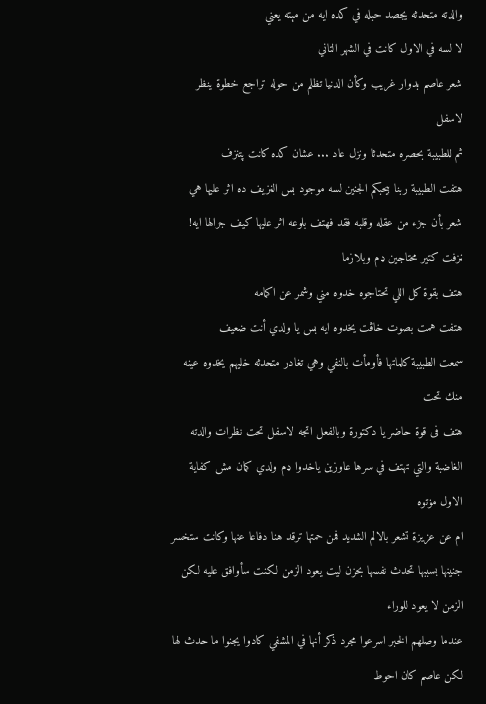والدته متحدثه يجصد حبله في كده ايه من مېته يعني
لا لسه في الاول كانت في الشهر التاني
شعر عاصم بدوار غريب وكأن الدنيا تظلم من حوله تراجع خطوة ينظر لاسفل
ثم للطبيبة بحصره متحدثا ونزل عاد ... عشان كده كانت پتنزف
هتفت الطبيبة ربنا بيحبكم الجنين لسه موجود بس الڼزيف ده اثر عليها هي
شعر بأن جزء من عقله وقلبه فقد فهتف بلوعه اثر عليها كيف جرالها ايه!
ڼزفت كتير محتاجين ډم وبلازما
هتف بقوة كل اللي تحتاجوه خدوه مني وشمر عن اكمامه
هتفت همت بصوت خاڤت يخدوه ايه بس يا ولدي أنت ضعيف
سمعت الطبيبة كلماتها فأومأت بالنفي وهي تغادر متحدثه خليهم يخدوه عينه منك تحت
هتف فى قوة حاضر يا دكتورة وبالفعل اتجه لاسفل تحت نظرات والدته الغاضبة والتي تهتف في سرها عاوزين ياخدوا ډم ولدي كمان مش كفاية الاول مۏتوه
ام عن عزيزة تشعر بالالم الشديد فمن حمتها ترقد هنا دفاعا عنها وكانت ستخسر جنينها بسببها تحدث نفسها بحزن ليت يعود الزمن لكنت سأوافق عليه لكن الزمن لا يعود للوراء
عندما وصلهم الخبر اسرعوا مجرد ذكر أنها في المشفي كادوا يجنوا ما حدث لها
لكن عاصم كان احوط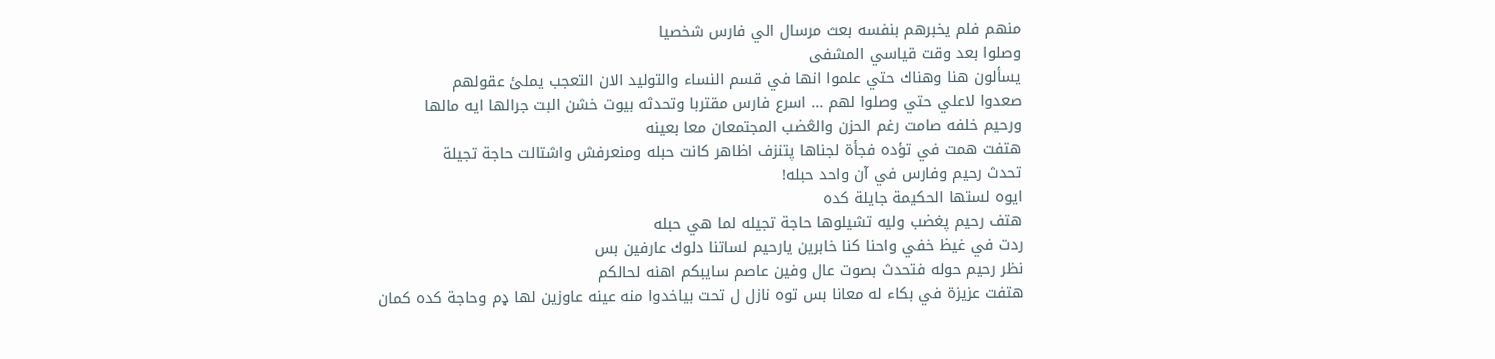منهم فلم يخبرهم بنفسه بعث مرسال الي فارس شخصيا
وصلوا بعد وقت قياسي المشفى
يسألون هنا وهناك حتي علموا انها في قسم النساء والتوليد الان التعجب يملئ عقولهم
صعدوا لاعلي حتي وصلوا لهم ... اسرع فارس مقتربا وتحدثه بيوت خشن البت جرالها ايه مالها
ورحيم خلفه صامت رغم الحزن والڠضب المجتمعان معا بعينه
هتفت همت في تؤده فجأة لجناها پتنزف اظاهر كانت حبله ومنعرفش واشتالت حاجة تجيلة
تحدث رحيم وفارس في آن واحد حبله!
ايوه لستها الحكيمة جايلة كده
هتف رحيم پغضب وليه تشيلوها حاجة تجيله لما هي حبله
ردت في غيظ خفي واحنا كنا خابرين يارحيم لساتنا دلوك عارفين بس
نظر رحيم حوله فتحدث بصوت عال وفين عاصم سايبكم اهنه لحالكم
هتفت عزيزة في بكاء له معانا بس توه نازل ل تحت بياخدوا منه عينه عاوزين لها ډم وحاجة كده كمان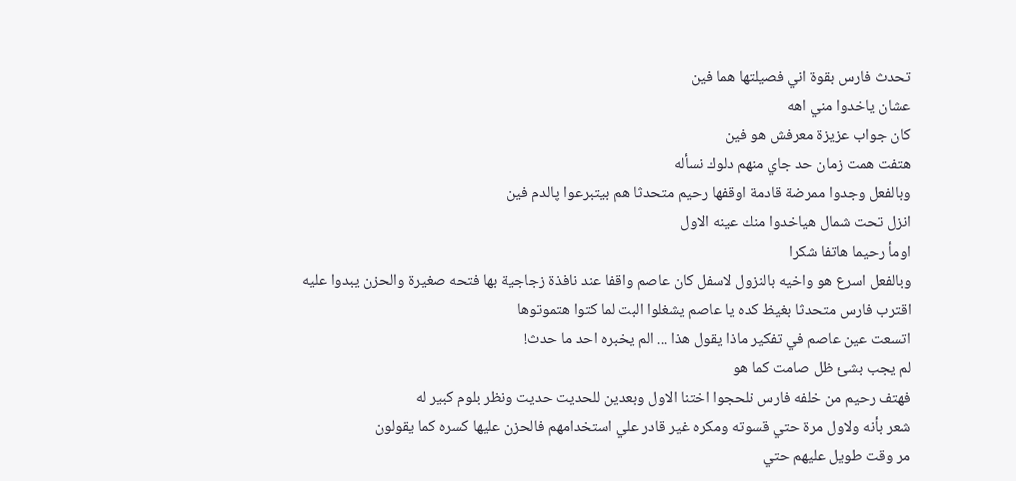تحدث فارس بقوة اني فصيلتها هما فين
عشان ياخدوا مني اهه
كان جواب عزيزة معرفش هو فين
هتفت همت زمان حد جاي منهم دلوك نسأله
وبالفعل وجدوا ممرضة قادمة اوقفها رحيم متحدثا هم بيتبرعوا پالدم فين
انزل تحت شمال هياخدوا منك عينه الاول
اومأ رحيما هاتفا شكرا
وبالفعل اسرع هو واخيه بالنزول لاسفل كان عاصم واقفا عند نافذة زجاجية بها فتحه صغيرة والحزن يبدوا عليه
اقترب فارس متحدثا بغيظ كده يا عاصم يشغلوا البت لما كتوا ھتموتوها
اتسعت عين عاصم في تفكير ماذا يقول هذا ... الم يخبره احد ما حدث!
لم يجب بشئ ظل صامت كما هو
فهتف رحيم من خلفه فارس نلحجوا اختنا الاول وبعدين للحديت حديت ونظر بلوم كبير له
شعر بأنه ولاول مرة حتي قسوته ومكره غير قادر علي استخدامهم فالحزن عليها كسره كما يقولون
مر وقت طويل عليهم حتي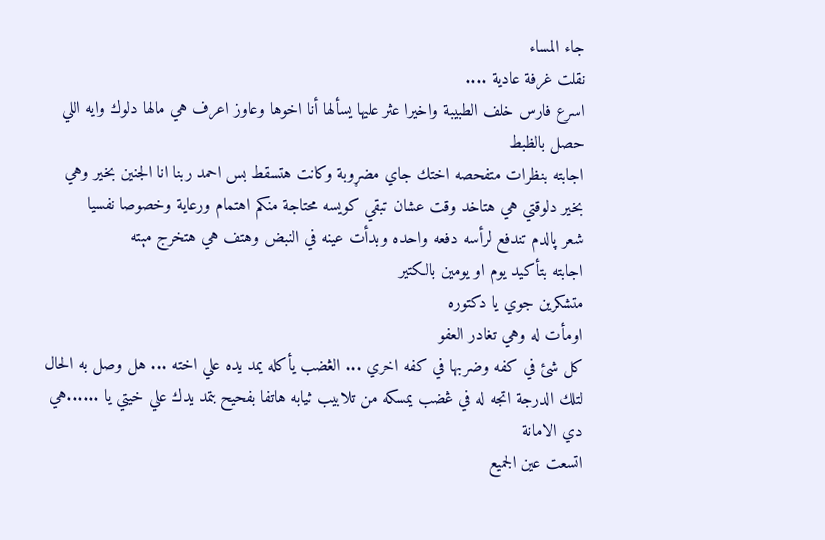جاء المساء
نقلت غرفة عادية ....
اسرع فارس خلف الطبيبة واخيرا عثر عليها يسألها أنا اخوها وعاوز اعرف هي مالها دلوك وايه اللي حصل بالظبط
اجابته بنظرات متفحصه اختك جاي مضړوبة وكانت هتسقط بس احمد ربنا انا الجنين بخير وهي بخير دلوقتي هي هتاخد وقت عشان تبقي كويسه محتاجة منكم اهتمام ورعاية وخصوصا نفسيا
شعر پالدم تندفع لرأسه دفعه واحده وبدأت عينه في النبض وهتف هي هتخرج مېته
اجابته بتأكيد يوم او يومين بالكتير
متشكرين جوي يا دكتوره
اومأت له وهي تغادر العفو
كل شئ في كفه وضربها في كفه اخري ... الڠضب يأكله يمد يده علي اخته ... هل وصل به الحال لتلك الدرجة اتجه له في ڠضب يمسكه من تلابيب ثيابه هاتفا بفحيح بتمد يدك علي خيتي يا ......هي دي الامانة
اتسعت عين الجميع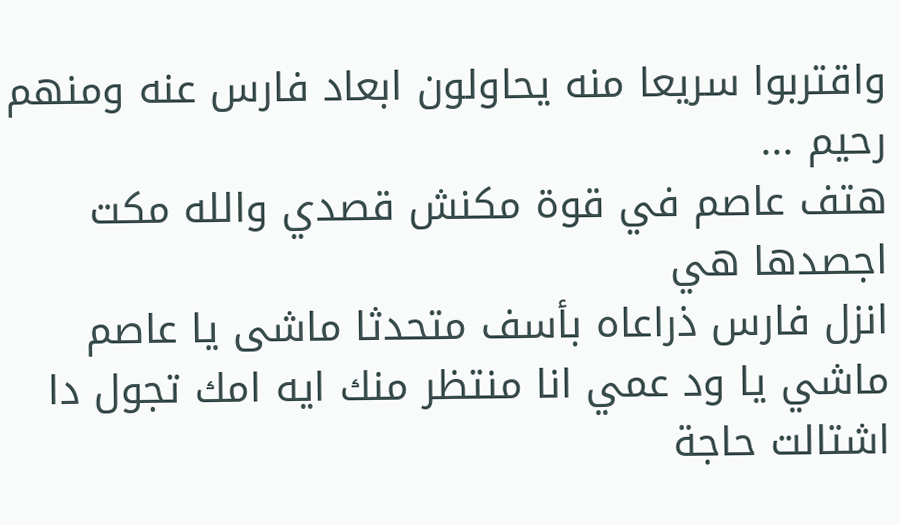واقتربوا سريعا منه يحاولون ابعاد فارس عنه ومنهم رحيم ...
هتف عاصم في قوة مكنش قصدي والله مكت اجصدها هي
انزل فارس ذراعاه بأسف متحدثا ماشى يا عاصم ماشي يا ود عمي انا منتظر منك ايه امك تجول دا اشتالت حاجة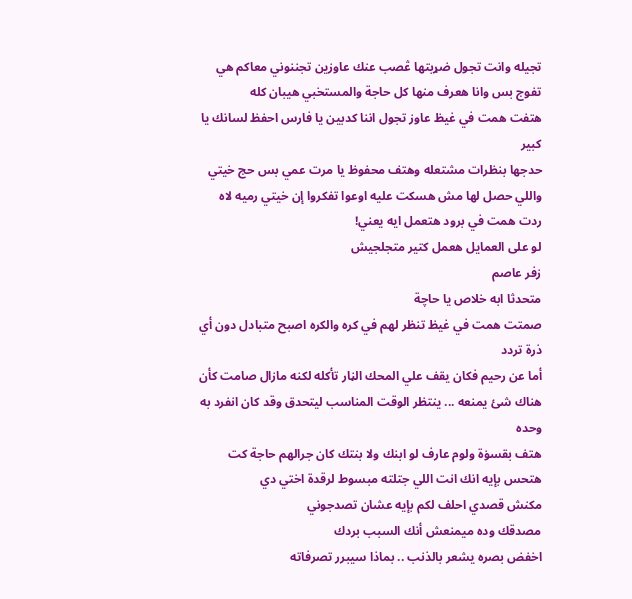تجيله وانت تجول ضړبتها ڠصب عنك عاوزين تجننوني معاكم هي تفوج بس وانا هعرف منها كل حاجة والمستخبي هيبان كله
هتفت همت في غيظ عاوز تجول اننا كدبين يا فارس احفظ لسانك يا كبير
حدجها بنظرات مشتعله وهتف محفوظ يا مرت عمي بس حج خيتي واللي حصل لها مش هسكت عليه اوعوا تفكروا إن خيتي رميه لاه
ردت همت في برود هتعمل ايه يعني!
لو على العمايل هعمل كتير متجلجيش
زفر عاصم
متحدثا ابه خلاص يا حاچة
صمتت همت في غيظ تنظر لهم في كره والكره اصبح متبادل دون أي ذرة تردد
أما عن رحيم فكان يقف علي المحك الڼار تأكله لكنه مازال صامت كأن هناك شئ يمنعه ... ينتظر الوقت المناسب ليتحدق وقد كان انفرد به وحده
هتف بقسۏة ولوم عارف لو ابنك ولا بنتك كان جرالهم حاجة كت هتحس بإيه انك انت اللي جتلته مبسوط لرقدة اختي دي
مكنش قصدي احلف لكم بإيه عشان تصدجوني
مصدقك وده ميمنعش أنك السبب بردك
اخفض بصره يشعر بالذنب .. بماذا سيبرر تصرفاته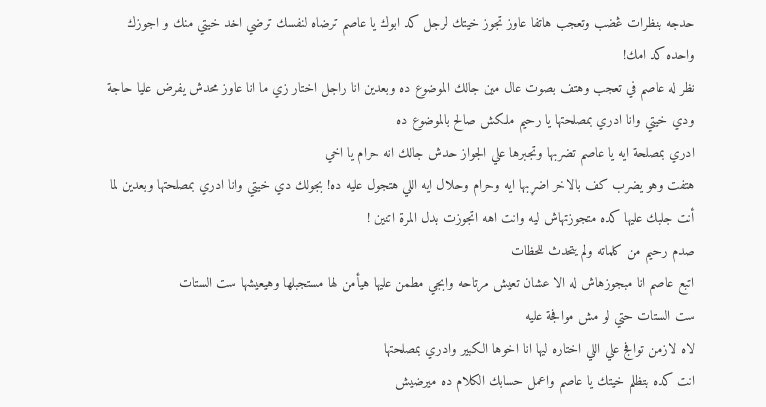حدجه بنظرات ڠضب وتعجب هاتفا عاوز تجوز خيتك لرجل كد ابوك يا عاصم ترضاه لنفسك ترضي اخد خيتي منك و اجوزك واحده كد امك!
نظر له عاصم في تعجب وهتف بصوت عال مين جالك الموضوع ده وبعدين انا راجل اختار زي ما انا عاوز محدش يفرض عليا حاجة ودي خيتي وانا ادري بمصلحتها يا رحيم ملكش صالح بالموضوع ده
ادري بمصلحة ايه يا عاصم تضربها وتجبرها علي الجواز حدش جالك انه حرام يا اخي
هتفت وهو يضرب كف بالاخر اضړبها ايه وحرام وحلال ايه اللي هتجول عليه ده! بجولك دي خيتي وانا ادري بمصلحتها وبعدين لما أنت جلبك عليها كده متجوزتهاش ليه وانت اهه اتجوزت بدل المرة اتنين !
صدم رحيم من كلماته ولم يتحدث للحظات
اتبع عاصم انا مبجوزهاش له الا عشان تعيش مرتاحه وابجي مطمن عليها هيأمن لها مستجبلها وهيعيشها ست الستات
ست الستات حتي لو مش موافجة عليه
لاه لازمن توافج علي اللي اختاره ليها انا اخوها الكبير وادري بمصلحتها
انت كده بتظلم خيتك يا عاصم واعمل حسابك الكلام ده ميرضيش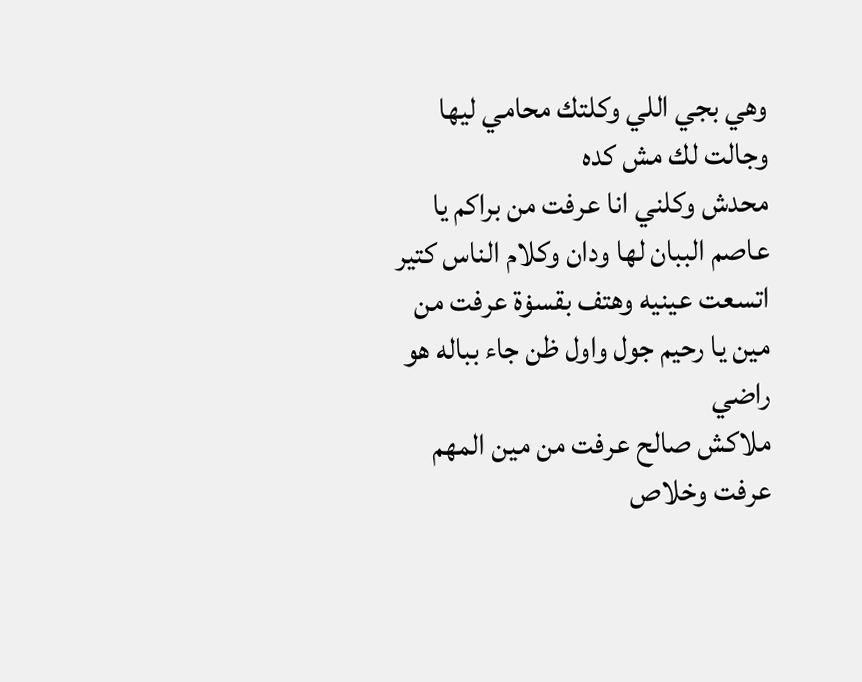وهي بجي اللي وكلتك محامي ليها وجالت لك مش كده
محدش وكلني انا عرفت من براكم يا عاصم الببان لها ودان وكلام الناس كتير
اتسعت عينيه وهتف بقسۏة عرفت من مين يا رحيم جول واول ظن جاء بباله هو راضي
ملاكش صالح عرفت من مين المهم عرفت وخلاص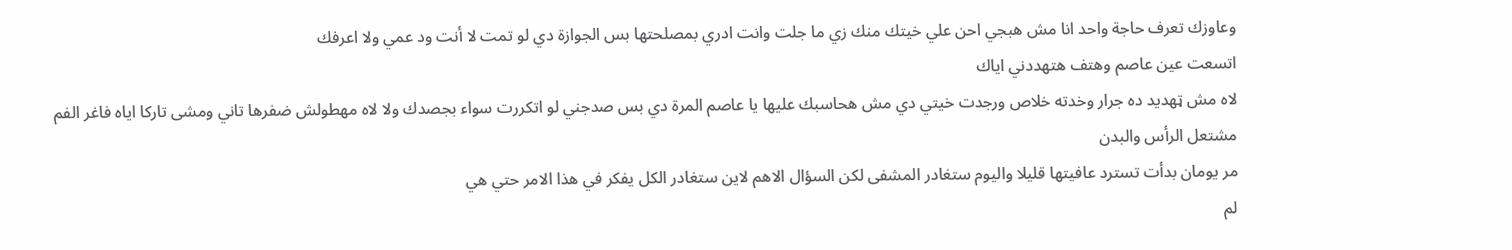وعاوزك تعرف حاجة واحد انا مش هبجي احن علي خيتك منك زي ما جلت وانت ادري بمصلحتها بس الجوازة دي لو تمت لا أنت ود عمي ولا اعرفك
اتسعت عين عاصم وهتف هتهددني اياك
لاه مش ټهديد ده جرار وخدته خلاص ورجدت خيتي دي مش هحاسبك عليها يا عاصم المرة دي بس صدجني لو اتكررت سواء بجصدك ولا لاه مهطولش ضفرها تاني ومشى تاركا اياه فاغر الفم مشتعل الرأس والبدن
مر يومان بدأت تسترد عافيتها قليلا واليوم ستغادر المشفى لكن السؤال الاهم لاين ستغادر الكل يفكر في هذا الامر حتي هي
لم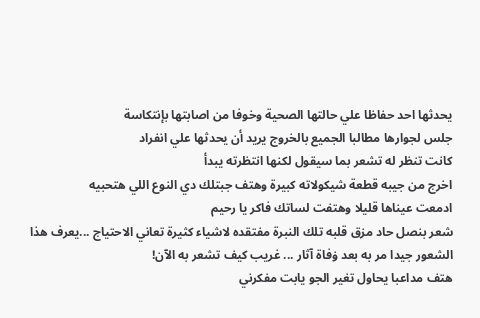يحدثها احد حفاظا علي حالتها الصحية وخوفا من اصابتها بإنتكاسة
جلس لجوارها مطالبا الجميع بالخروج يريد أن يحدثها علي انفراد
كانت تنظر له تشعر بما سيقول لكنها انتظرته يبدأ
اخرج من جيبه قطعة شيكولاته كبيرة وهتف جبتلك دي النوع اللي هتحبيه
ادمعت عيناها قليلا وهتفت لساتك فاكر يا رحيم
شعر بنصل حاد مزق قلبه تلك النبرة مفتقده لاشياء كثيرة تعاني الاحتياج ...يعرف هذا الشعور جيدا مر به بعد ۏفاة آثار ... غريب كيف تشعر به الآن!
هتف مداعبا يحاول تغير الجو يابت مفكرني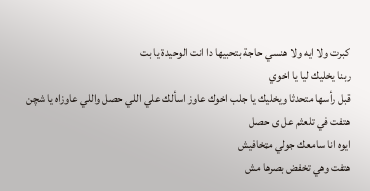كبرت ولا ايه ولا هنسي حاجة بتحبيها دا انت الوحيدة يا بت
ربنا يخليك ليا يا اخوي
قبل رأسها متحدثا ويخليك يا جلب اخوك عاوز اسألك علي اللي حصل واللي عاوزاه يا شچن
هتفت في تلعثم عل ى حصل
ايوه انا سامعك جولي مټخافيش
هتفت وهي تخفض بصرها مش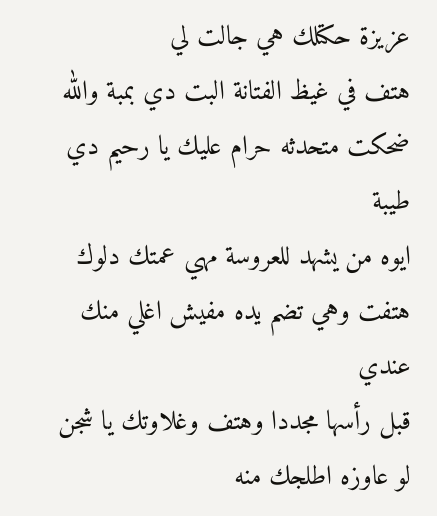عزيزة حكتلك هي جالت لي
هتف في غيظ الفتانة البت دي بمبة والله
ضحكت متحدثه حرام عليك يا رحيم دي طيبة
ايوه من يشهد للعروسة مهي عمتك دلوك
هتفت وهي تضم يده مفيش اغلي منك عندي
قبل رأسها مجددا وهتف وغلاوتك يا شجن لو عاوزه اطلجك منه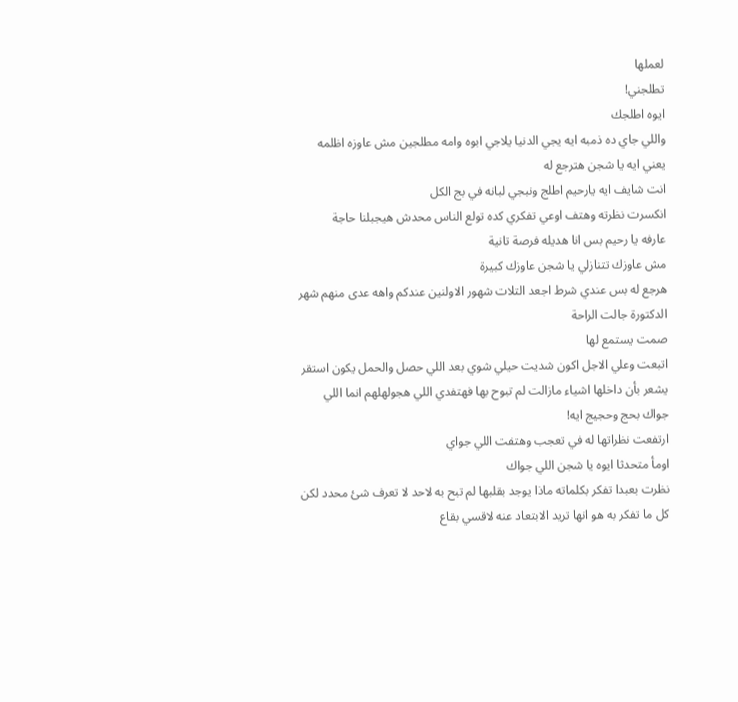لعملها
تطلجني!
ايوه اطلجك
واللي جاي ده ذمبه ايه يجي الدنيا يلاجي ابوه وامه مطلجين مش عاوزه اظلمه
يعني ايه يا شجن هترجع له
انت شايف ايه يارحيم اطلج ونبجي لبانه في بج الكل
انكسرت نظرته وهتف اوعي تفكري كده تولع الناس محدش هيجبلنا حاجة
عارفه يا رحيم بس انا هديله فرصة تانية
مش عاوزك تتنازلي يا شجن عاوزك كبيرة
هرجع له بس عندي شرط اجعد التلات شهور الاولنين عندكم واهه عدى منهم شهر الدكتورة جالت الراحة
صمت يستمع لها
اتبعت وعلي الاجل اكون شديت حيلي شوي بعد اللي حصل والحمل يكون استقر
يشعر بأن داخلها اشياء مازالت لم تبوح بها فهتفدي اللي هجولهلهم انما اللي جواك بحج وحجيج ايه!
ارتفعت نظراتها له في تعجب وهتفت اللي جواي
اومأ متحدثا ايوه يا شجن اللي جواك
نظرت بعبدا تفكر بكلماته ماذا يوجد بقلبها لم تبح به لاحد لا تعرف شئ محدد لكن كل ما تفكر به هو انها تريد الابتعاد عنه لاقسي بقاع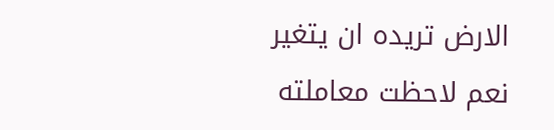الارض تريده ان يتغير نعم لاحظت معاملته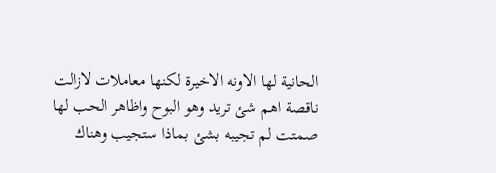الحانية لها الاونه الاخيرة لكنها معاملات لازالت ناقصة اهم شئ تريد وهو البوح واظاهر الحب لها
صمتت لم تجيبه بشئ بماذا ستجيب وهناك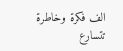الف فكرة وخاطرة تتسارع